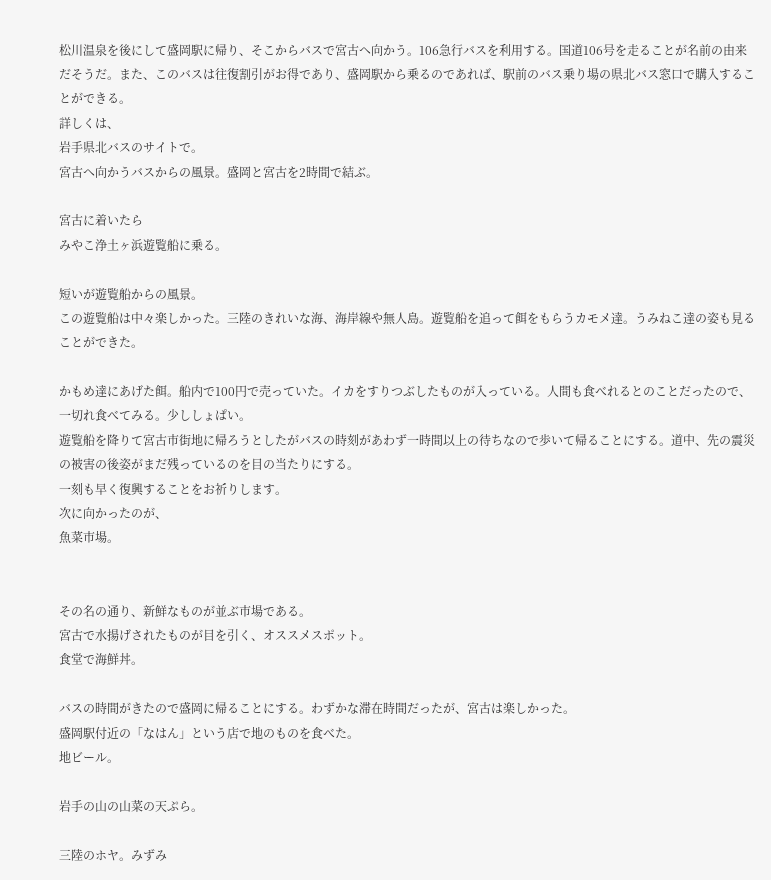松川温泉を後にして盛岡駅に帰り、そこからバスで宮古へ向かう。106急行バスを利用する。国道106号を走ることが名前の由来だそうだ。また、このバスは往復割引がお得であり、盛岡駅から乗るのであれば、駅前のバス乗り場の県北バス窓口で購入することができる。
詳しくは、
岩手県北バスのサイトで。
宮古へ向かうバスからの風景。盛岡と宮古を2時間で結ぶ。

宮古に着いたら
みやこ浄土ヶ浜遊覧船に乗る。

短いが遊覧船からの風景。
この遊覧船は中々楽しかった。三陸のきれいな海、海岸線や無人島。遊覧船を追って餌をもらうカモメ達。うみねこ達の姿も見ることができた。

かもめ達にあげた餌。船内で100円で売っていた。イカをすりつぶしたものが入っている。人間も食べれるとのことだったので、一切れ食べてみる。少ししょぱい。
遊覧船を降りて宮古市街地に帰ろうとしたがバスの時刻があわず一時間以上の待ちなので歩いて帰ることにする。道中、先の震災の被害の後姿がまだ残っているのを目の当たりにする。
一刻も早く復興することをお祈りします。
次に向かったのが、
魚菜市場。


その名の通り、新鮮なものが並ぶ市場である。
宮古で水揚げされたものが目を引く、オススメスポット。
食堂で海鮮丼。

バスの時間がきたので盛岡に帰ることにする。わずかな滞在時間だったが、宮古は楽しかった。
盛岡駅付近の「なはん」という店で地のものを食べた。
地ビール。

岩手の山の山菜の天ぷら。

三陸のホヤ。みずみ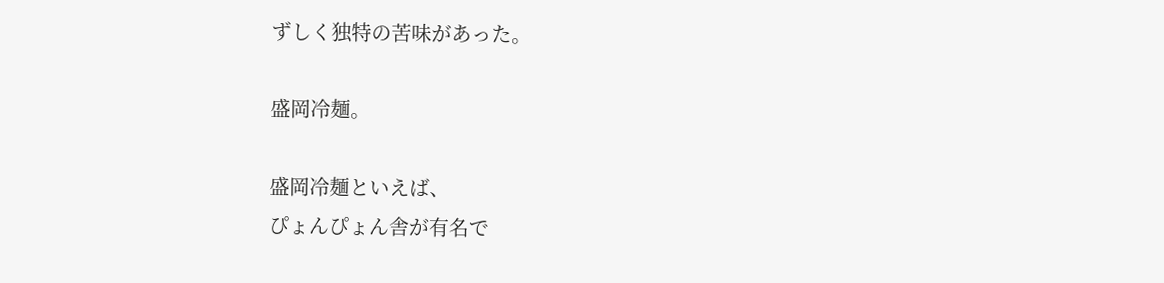ずしく独特の苦味があった。

盛岡冷麺。

盛岡冷麺といえば、
ぴょんぴょん舎が有名で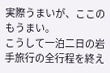実際うまいが、ここのもうまい。
こうして一泊二日の岩手旅行の全行程を終え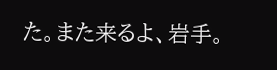た。また来るよ、岩手。